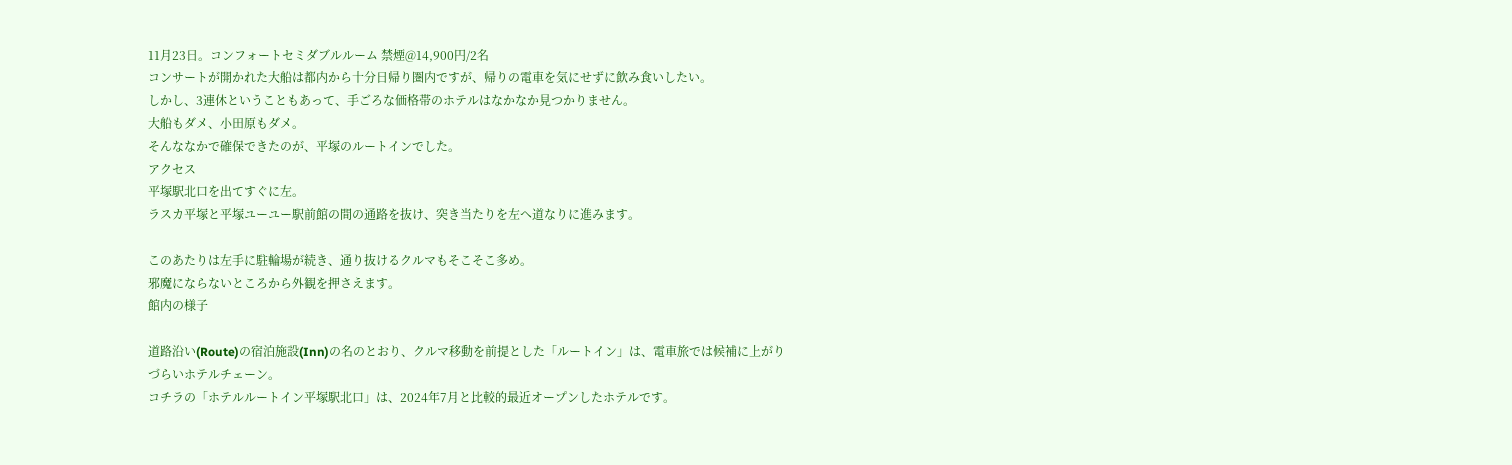11月23日。コンフォートセミダブルルーム 禁煙@14,900円/2名
コンサートが開かれた大船は都内から十分日帰り圏内ですが、帰りの電車を気にせずに飲み食いしたい。
しかし、3連休ということもあって、手ごろな価格帯のホテルはなかなか見つかりません。
大船もダメ、小田原もダメ。
そんななかで確保できたのが、平塚のルートインでした。
アクセス
平塚駅北口を出てすぐに左。
ラスカ平塚と平塚ユーユー駅前館の間の通路を抜け、突き当たりを左へ道なりに進みます。

このあたりは左手に駐輪場が続き、通り抜けるクルマもそこそこ多め。
邪魔にならないところから外観を押さえます。
館内の様子

道路沿い(Route)の宿泊施設(Inn)の名のとおり、クルマ移動を前提とした「ルートイン」は、電車旅では候補に上がりづらいホテルチェーン。
コチラの「ホテルルートイン平塚駅北口」は、2024年7月と比較的最近オープンしたホテルです。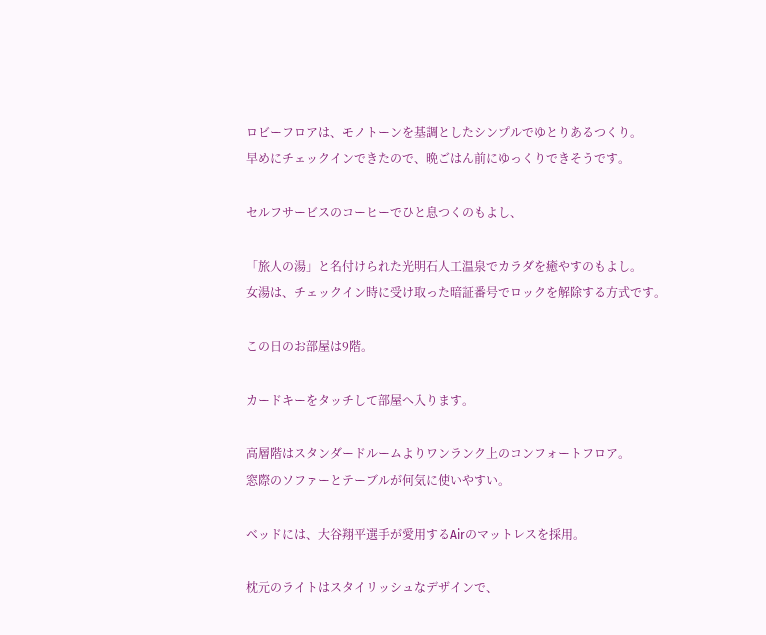ロビーフロアは、モノトーンを基調としたシンプルでゆとりあるつくり。
早めにチェックインできたので、晩ごはん前にゆっくりできそうです。

セルフサービスのコーヒーでひと息つくのもよし、

「旅人の湯」と名付けられた光明石人工温泉でカラダを癒やすのもよし。
女湯は、チェックイン時に受け取った暗証番号でロックを解除する方式です。

この日のお部屋は9階。

カードキーをタッチして部屋へ入ります。

高層階はスタンダードルームよりワンランク上のコンフォートフロア。
窓際のソファーとテーブルが何気に使いやすい。

ベッドには、大谷翔平選手が愛用するAirのマットレスを採用。

枕元のライトはスタイリッシュなデザインで、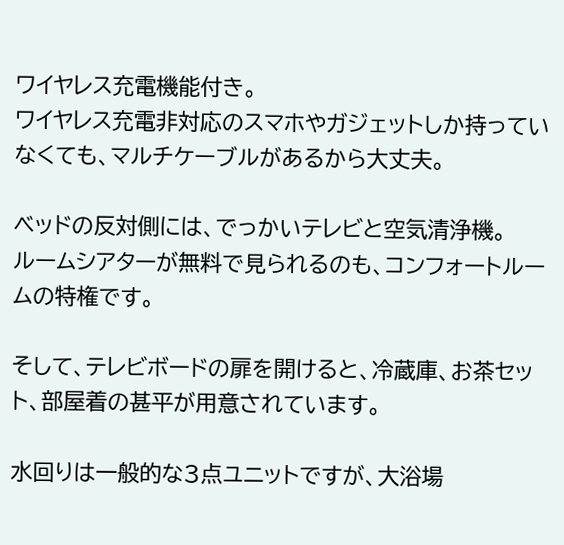ワイヤレス充電機能付き。
ワイヤレス充電非対応のスマホやガジェットしか持っていなくても、マルチケーブルがあるから大丈夫。

ベッドの反対側には、でっかいテレビと空気清浄機。
ルームシアターが無料で見られるのも、コンフォートルームの特権です。

そして、テレビボードの扉を開けると、冷蔵庫、お茶セット、部屋着の甚平が用意されています。

水回りは一般的な3点ユニットですが、大浴場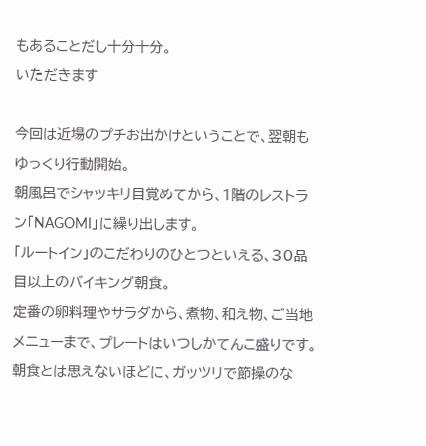もあることだし十分十分。
いただきます

今回は近場のプチお出かけということで、翌朝もゆっくり行動開始。
朝風呂でシャッキリ目覚めてから、1階のレストラン「NAGOMI」に繰り出します。
「ルートイン」のこだわりのひとつといえる、30品目以上のバイキング朝食。
定番の卵料理やサラダから、煮物、和え物、ご当地メニューまで、プレートはいつしかてんこ盛りです。
朝食とは思えないほどに、ガッツリで節操のな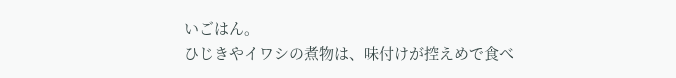いごはん。
ひじきやイワシの煮物は、味付けが控えめで食べ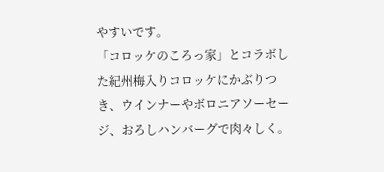やすいです。
「コロッケのころっ家」とコラボした紀州梅入りコロッケにかぶりつき、ウインナーやボロニアソーセージ、おろしハンバーグで肉々しく。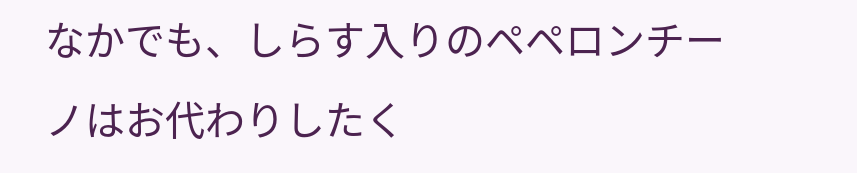なかでも、しらす入りのペペロンチーノはお代わりしたく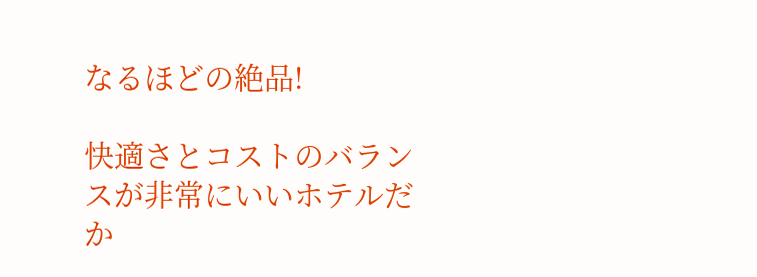なるほどの絶品!

快適さとコストのバランスが非常にいいホテルだか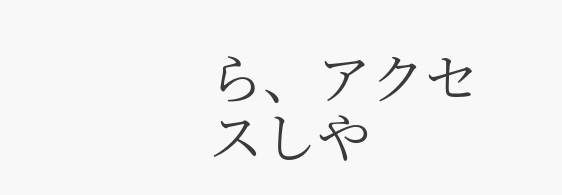ら、アクセスしや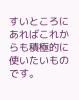すいところにあればこれからも積極的に使いたいものです。